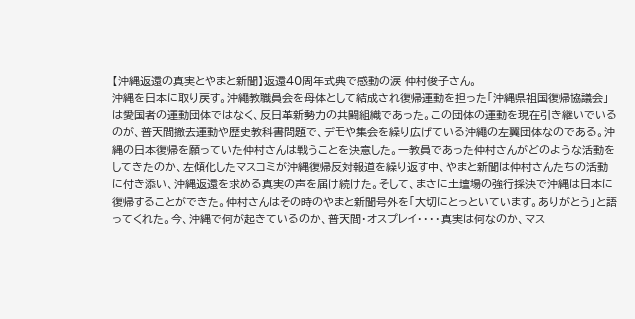【沖縄返還の真実とやまと新聞】返還40周年式典で感動の涙 仲村俊子さん。
沖縄を日本に取り戻す。沖繩教職員会を母体として結成され復帰運動を担った「沖縄県祖国復帰協議会」は愛国者の運動団体ではなく、反日革新勢力の共闘組織であった。この団体の運動を現在引き継いでいるのが、普天間撤去運動や歴史教科書問題で、デモや集会を繰り広げている沖繩の左翼団体なのである。沖縄の日本復帰を願っていた仲村さんは戦うことを決意した。一教員であった仲村さんがどのような活動をしてきたのか、左傾化したマスコミが沖縄復帰反対報道を繰り返す中、やまと新聞は仲村さんたちの活動に付き添い、沖縄返還を求める真実の声を届け続けた。そして、まさに土壇場の強行採決で沖縄は日本に復帰することができた。仲村さんはその時のやまと新聞号外を「大切にとっといています。ありがとう」と語ってくれた。今、沖縄で何が起きているのか、普天間・オスプレイ・・・・真実は何なのか、マス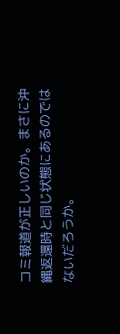コミ報道が正しいのか。まさに沖縄返還時と同じ状態にあるのではないだろうか。